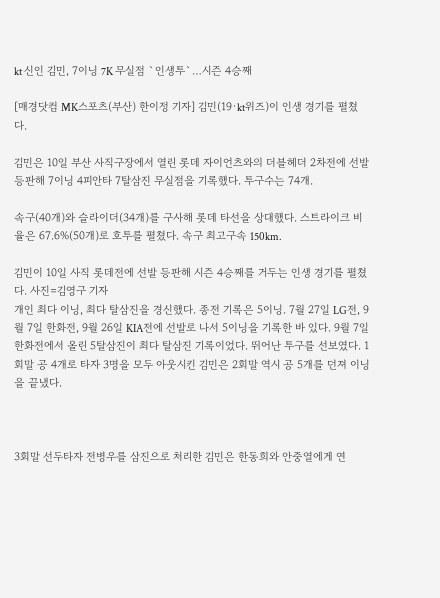kt 신인 김민, 7이닝 7K 무실점 `인생투`…시즌 4승째

[매경닷컴 MK스포츠(부산) 한이정 기자] 김민(19·kt위즈)이 인생 경기를 펼쳤다.

김민은 10일 부산 사직구장에서 열린 롯데 자이언츠와의 더블헤더 2차전에 선발 등판해 7이닝 4피안타 7탈삼진 무실점을 기록했다. 투구수는 74개.

속구(40개)와 슬라이더(34개)를 구사해 롯데 타선을 상대했다. 스트라이크 비율은 67.6%(50개)로 호투를 펼쳤다. 속구 최고구속 150km.

김민이 10일 사직 롯데전에 선발 등판해 시즌 4승째를 거두는 인생 경기를 펼쳤다. 사진=김영구 기자
개인 최다 이닝, 최다 탈삼진을 경신했다. 종전 기록은 5이닝. 7월 27일 LG전, 9월 7일 한화전, 9월 26일 KIA전에 선발로 나서 5이닝을 기록한 바 있다. 9월 7일 한화전에서 올린 5탈삼진이 최다 탈삼진 기록이었다. 뛰어난 투구를 선보였다. 1회말 공 4개로 타자 3명을 모두 아웃시킨 김민은 2회말 역시 공 5개를 던져 이닝을 끝냈다.



3회말 선두타자 전병우를 삼진으로 처리한 김민은 한동희와 안중열에게 연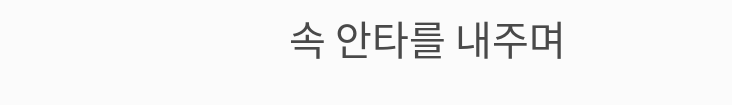속 안타를 내주며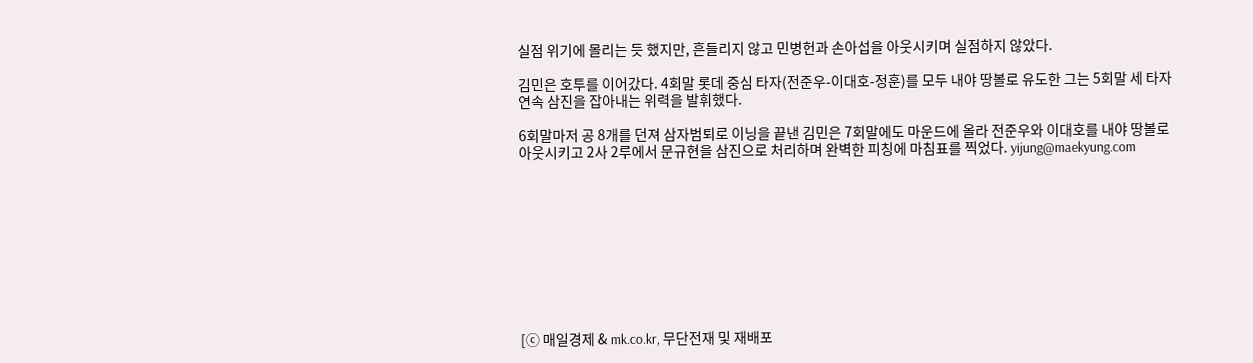실점 위기에 몰리는 듯 했지만, 흔들리지 않고 민병헌과 손아섭을 아웃시키며 실점하지 않았다.

김민은 호투를 이어갔다. 4회말 롯데 중심 타자(전준우-이대호-정훈)를 모두 내야 땅볼로 유도한 그는 5회말 세 타자 연속 삼진을 잡아내는 위력을 발휘했다.

6회말마저 공 8개를 던져 삼자범퇴로 이닝을 끝낸 김민은 7회말에도 마운드에 올라 전준우와 이대호를 내야 땅볼로 아웃시키고 2사 2루에서 문규현을 삼진으로 처리하며 완벽한 피칭에 마침표를 찍었다. yijung@maekyung.com










[ⓒ 매일경제 & mk.co.kr, 무단전재 및 재배포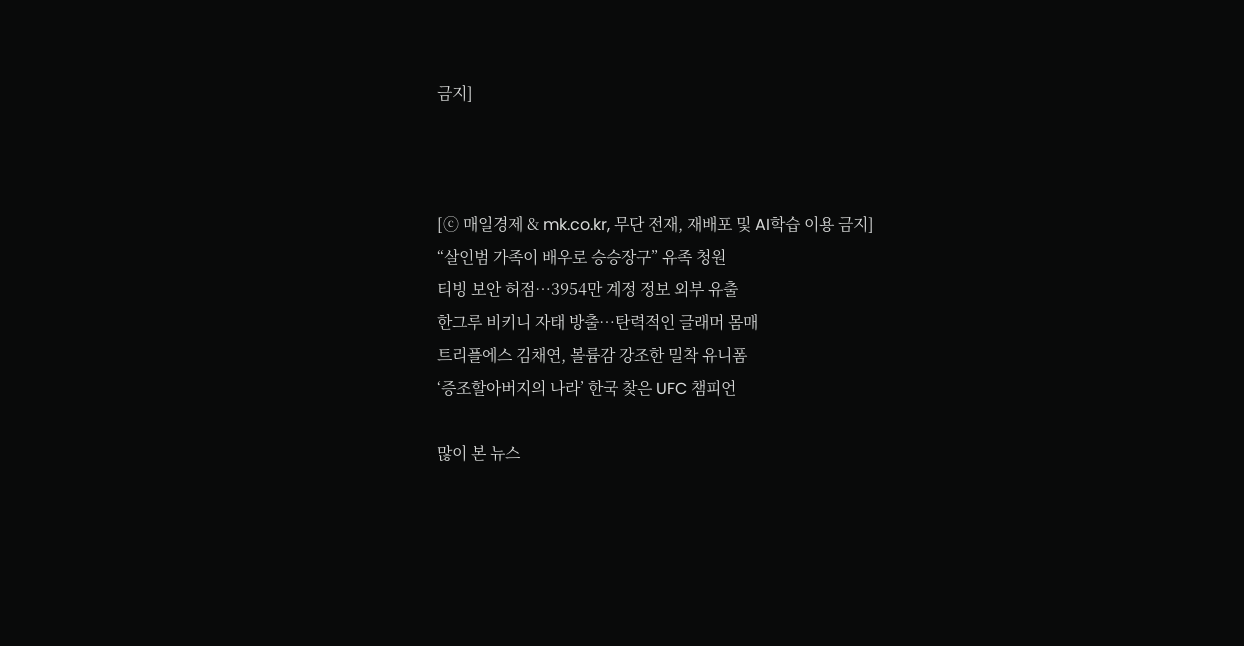금지]



[ⓒ 매일경제 & mk.co.kr, 무단 전재, 재배포 및 AI학습 이용 금지]
“살인범 가족이 배우로 승승장구” 유족 청원
티빙 보안 허점…3954만 계정 정보 외부 유출
한그루 비키니 자태 방출…탄력적인 글래머 몸매
트리플에스 김채연, 볼륨감 강조한 밀착 유니폼
‘증조할아버지의 나라’ 한국 찾은 UFC 챔피언

많이 본 뉴스